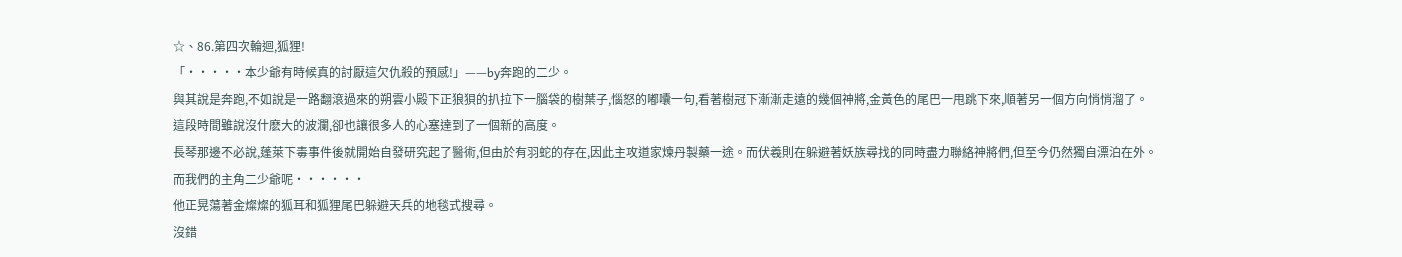☆、86.第四次輪迴,狐狸!
「‧‧‧‧‧本少爺有時候真的討厭這欠仇殺的預感!」——by奔跑的二少。
與其說是奔跑,不如說是一路翻滾過來的朔雲小殿下正狼狽的扒拉下一腦袋的樹葉子,惱怒的嘟囔一句,看著樹冠下漸漸走遠的幾個神將,金黃色的尾巴一甩跳下來,順著另一個方向悄悄溜了。
這段時間雖說沒什麽大的波瀾,卻也讓很多人的心塞達到了一個新的高度。
長琴那邊不必說,蓬萊下毒事件後就開始自發研究起了醫術,但由於有羽蛇的存在,因此主攻道家煉丹製藥一途。而伏羲則在躲避著妖族尋找的同時盡力聯絡神將們,但至今仍然獨自漂泊在外。
而我們的主角二少爺呢‧‧‧‧‧‧
他正晃蕩著金燦燦的狐耳和狐狸尾巴躲避天兵的地毯式搜尋。
沒錯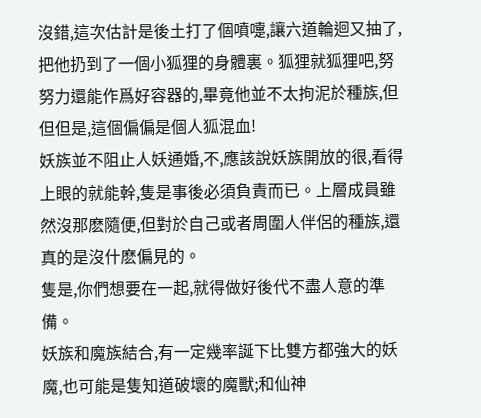沒錯,這次估計是後土打了個噴嚏,讓六道輪迴又抽了,把他扔到了一個小狐狸的身體裏。狐狸就狐狸吧,努努力還能作爲好容器的,畢竟他並不太拘泥於種族,但但但是,這個偏偏是個人狐混血!
妖族並不阻止人妖通婚,不,應該說妖族開放的很,看得上眼的就能幹,隻是事後必須負責而已。上層成員雖然沒那麽隨便,但對於自己或者周圍人伴侶的種族,還真的是沒什麽偏見的。
隻是,你們想要在一起,就得做好後代不盡人意的準備。
妖族和魔族結合,有一定幾率誕下比雙方都強大的妖魔,也可能是隻知道破壞的魔獸;和仙神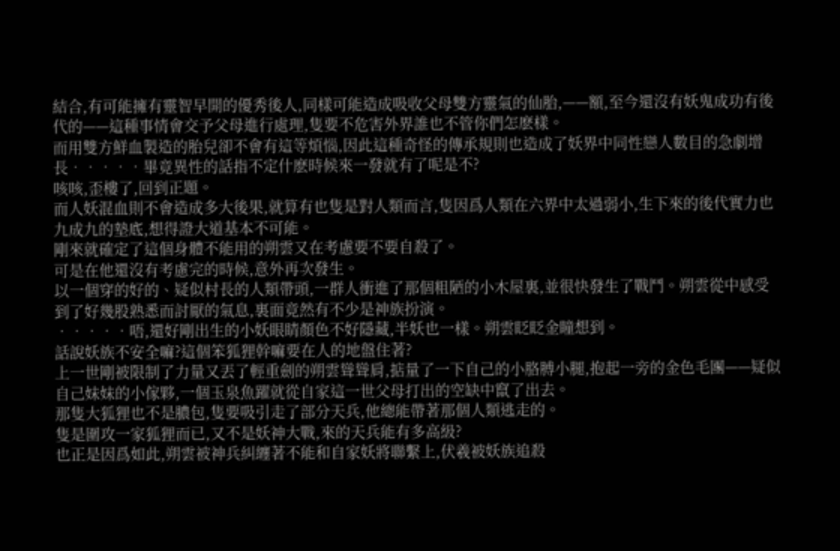結合,有可能擁有靈智早開的優秀後人,同樣可能造成吸收父母雙方靈氣的仙胎,——額,至今還沒有妖鬼成功有後代的——這種事情會交予父母進行處理,隻要不危害外界誰也不管你們怎麽樣。
而用雙方鮮血製造的胎兒卻不會有這等煩惱,因此這種奇怪的傳承規則也造成了妖界中同性戀人數目的急劇增長‧‧‧‧‧畢竟異性的話指不定什麽時候來一發就有了呢是不?
咳咳,歪樓了,回到正題。
而人妖混血則不會造成多大後果,就算有也隻是對人類而言,隻因爲人類在六界中太過弱小,生下來的後代實力也九成九的墊底,想得證大道基本不可能。
剛來就確定了這個身體不能用的朔雲又在考慮要不要自殺了。
可是在他還沒有考慮完的時候,意外再次發生。
以一個穿的好的、疑似村長的人類帶頭,一群人衝進了那個粗陋的小木屋裏,並很快發生了戰鬥。朔雲從中感受到了好幾股熟悉而討厭的氣息,裏面竟然有不少是神族扮演。
‧‧‧‧‧唔,還好剛出生的小妖眼睛顏色不好隱藏,半妖也一樣。朔雲眨眨金瞳想到。
話說妖族不安全嘛?這個笨狐狸幹嘛要在人的地盤住著?
上一世剛被限制了力量又丟了輕重劍的朔雲聳聳肩,掂量了一下自己的小胳膊小腿,抱起一旁的金色毛團——疑似自己妹妹的小傢夥,一個玉泉魚躍就從自家這一世父母打出的空缺中竄了出去。
那隻大狐狸也不是膿包,隻要吸引走了部分天兵,他總能帶著那個人類逃走的。
隻是圍攻一家狐狸而已,又不是妖神大戰,來的天兵能有多高級?
也正是因爲如此,朔雲被神兵糾纏著不能和自家妖將聯繫上,伏羲被妖族追殺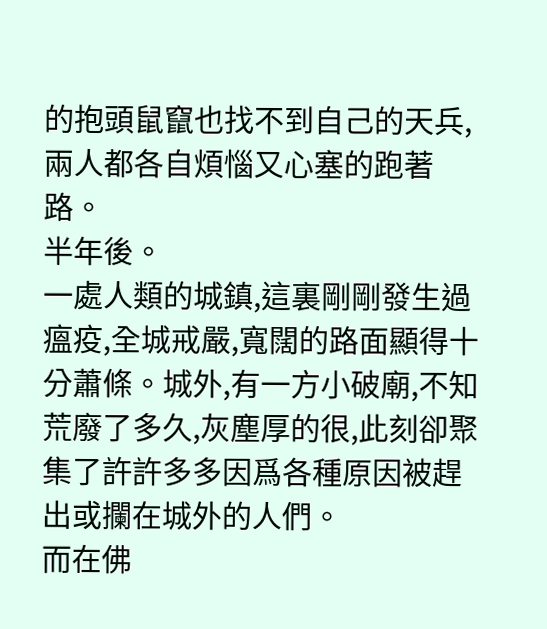的抱頭鼠竄也找不到自己的天兵,兩人都各自煩惱又心塞的跑著路。
半年後。
一處人類的城鎮,這裏剛剛發生過瘟疫,全城戒嚴,寬闊的路面顯得十分蕭條。城外,有一方小破廟,不知荒廢了多久,灰塵厚的很,此刻卻聚集了許許多多因爲各種原因被趕出或攔在城外的人們。
而在佛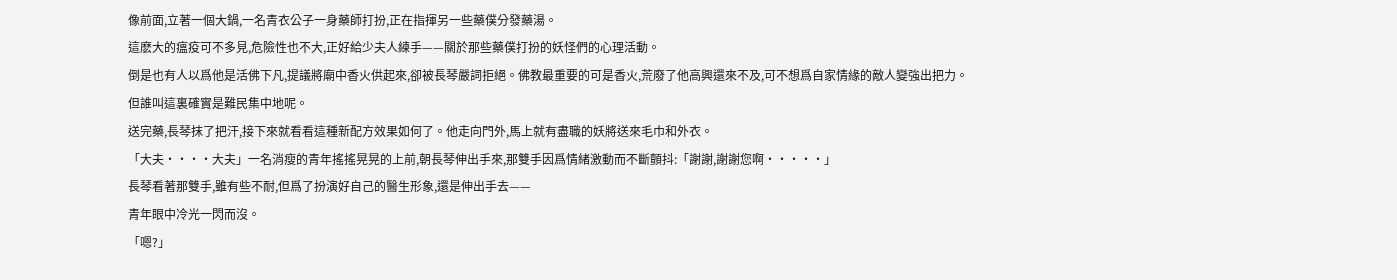像前面,立著一個大鍋,一名青衣公子一身藥師打扮,正在指揮另一些藥僕分發藥湯。
這麽大的瘟疫可不多見,危險性也不大,正好給少夫人練手——關於那些藥僕打扮的妖怪們的心理活動。
倒是也有人以爲他是活佛下凡,提議將廟中香火供起來,卻被長琴嚴詞拒絕。佛教最重要的可是香火,荒廢了他高興還來不及,可不想爲自家情緣的敵人變強出把力。
但誰叫這裏確實是難民集中地呢。
送完藥,長琴抹了把汗,接下來就看看這種新配方效果如何了。他走向門外,馬上就有盡職的妖將送來毛巾和外衣。
「大夫‧‧‧‧大夫」一名消瘦的青年搖搖晃晃的上前,朝長琴伸出手來,那雙手因爲情緒激動而不斷顫抖:「謝謝,謝謝您啊‧‧‧‧‧」
長琴看著那雙手,雖有些不耐,但爲了扮演好自己的醫生形象,還是伸出手去——
青年眼中冷光一閃而沒。
「嗯?」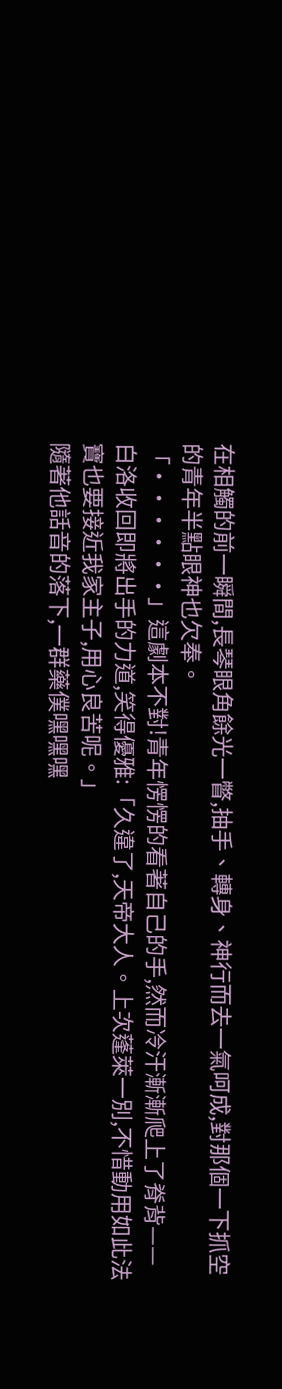在相觸的前一瞬間,長琴眼角餘光一瞥,抽手、轉身、神行而去一氣呵成,對那個一下抓空的青年半點眼神也欠奉。
「‧‧‧‧‧‧」這劇本不對!青年愣愣的看著自己的手,然而冷汗漸漸爬上了脊背——
白洛收回即將出手的力道,笑得優雅:「久違了,天帝大人。上次蓬萊一別,不惜動用如此法寶也要接近我家主子,用心良苦呢。」
隨著他話音的落下,一群藥僕嘿嘿嘿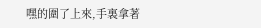嘿的圍了上來,手裏拿著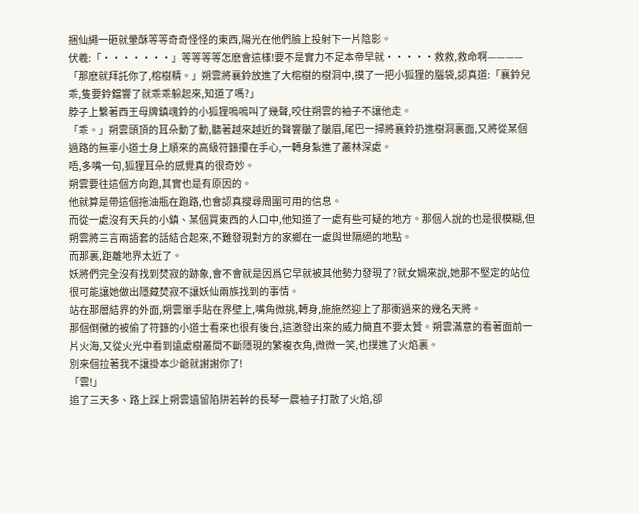捆仙繩一砸就暈酥等等奇奇怪怪的東西,陽光在他們臉上投射下一片陰影。
伏羲:「‧‧‧‧‧‧‧」等等等等怎麽會這樣!要不是實力不足本帝早就‧‧‧‧‧救救,救命啊————
「那麽就拜託你了,榕樹精。」朔雲將襄鈴放進了大榕樹的樹洞中,摸了一把小狐狸的腦袋,認真道:「襄鈴兒乖,隻要鈴鐺響了就乖乖躲起來,知道了嗎?」
脖子上繫著西王母牌鎮魂鈴的小狐狸嗚嗚叫了幾聲,咬住朔雲的袖子不讓他走。
「乖。」朔雲頭頂的耳朵動了動,聽著越來越近的聲響皺了皺眉,尾巴一掃將襄鈴扔進樹洞裏面,又將從某個過路的無辜小道士身上順來的高級符籙攥在手心,一轉身紮進了叢林深處。
唔,多嘴一句,狐狸耳朵的感覺真的很奇妙。
朔雲要往這個方向跑,其實也是有原因的。
他就算是帶這個拖油瓶在跑路,也會認真搜尋周圍可用的信息。
而從一處沒有天兵的小鎮、某個買東西的人口中,他知道了一處有些可疑的地方。那個人說的也是很模糊,但朔雲將三言兩語套的話結合起來,不難發現對方的家鄉在一處與世隔絕的地點。
而那裏,距離地界太近了。
妖將們完全沒有找到焚寂的跡象,會不會就是因爲它早就被其他勢力發現了?就女媧來說,她那不堅定的站位很可能讓她做出隱藏焚寂不讓妖仙兩族找到的事情。
站在那層結界的外面,朔雲單手貼在界壁上,嘴角微挑,轉身,施施然迎上了那衝過來的幾名天將。
那個倒黴的被偷了符籙的小道士看來也很有後台,這激發出來的威力簡直不要太贊。朔雲滿意的看著面前一片火海,又從火光中看到遠處樹叢間不斷隱現的繁複衣角,微微一笑,也撲進了火焰裏。
別來個拉著我不讓掛本少爺就謝謝你了!
「雲!」
追了三天多、路上踩上朔雲遺留陷阱若幹的長琴一震袖子打散了火焰,卻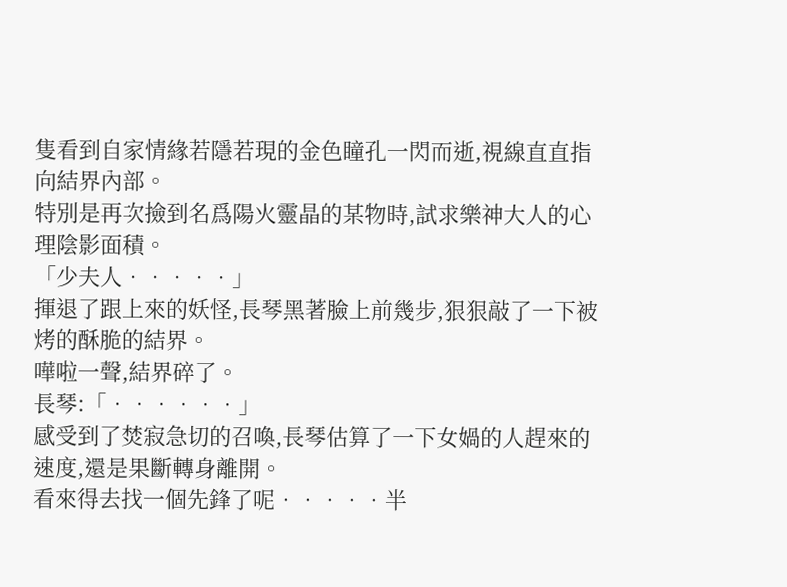隻看到自家情緣若隱若現的金色瞳孔一閃而逝,視線直直指向結界內部。
特別是再次撿到名爲陽火靈晶的某物時,試求樂神大人的心理陰影面積。
「少夫人‧‧‧‧‧」
揮退了跟上來的妖怪,長琴黑著臉上前幾步,狠狠敲了一下被烤的酥脆的結界。
嘩啦一聲,結界碎了。
長琴:「‧‧‧‧‧‧」
感受到了焚寂急切的召喚,長琴估算了一下女媧的人趕來的速度,還是果斷轉身離開。
看來得去找一個先鋒了呢‧‧‧‧‧半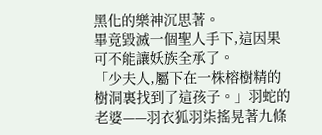黑化的樂神沉思著。
畢竟毀滅一個聖人手下,這因果可不能讓妖族全承了。
「少夫人,屬下在一株榕樹精的樹洞裏找到了這孩子。」羽蛇的老婆——羽衣狐羽柒搖晃著九條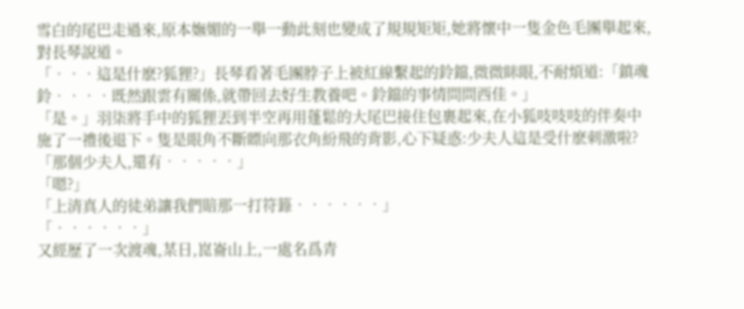雪白的尾巴走過來,原本嫵媚的一舉一動此刻也變成了規規矩矩,她將懷中一隻金色毛團舉起來,對長琴說道。
「‧‧‧這是什麽?狐狸?」長琴看著毛團脖子上被紅線繫起的鈴鐺,微微眯眼,不耐煩道:「鎮魂鈴‧‧‧‧既然跟雲有關係,就帶回去好生教養吧。鈴鐺的事情問問西佳。」
「是。」羽柒將手中的狐狸丟到半空再用蓬鬆的大尾巴接住包裹起來,在小狐吱吱吱的伴奏中施了一禮後退下。隻是眼角不斷瞟向那衣角紛飛的背影,心下疑惑:少夫人這是受什麽刺激啦?
「那個少夫人,還有‧‧‧‧‧」
「嗯?」
「上清真人的徒弟讓我們賠那一打符籙‧‧‧‧‧‧」
「‧‧‧‧‧‧」
又經歷了一次渡魂,某日,崑崙山上,一處名爲青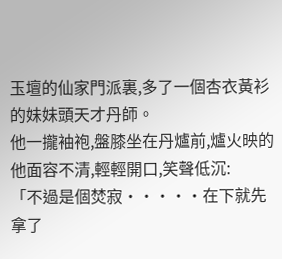玉壇的仙家門派裏,多了一個杏衣黃衫的妹妹頭天才丹師。
他一攏袖袍,盤膝坐在丹爐前,爐火映的他面容不清,輕輕開口,笑聲低沉:
「不過是個焚寂‧‧‧‧‧在下就先拿了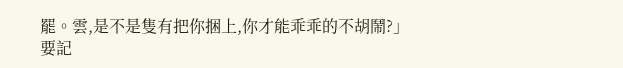罷。雲,是不是隻有把你捆上,你才能乖乖的不胡鬧?」
要記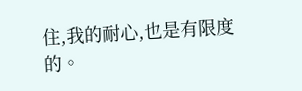住,我的耐心,也是有限度的。